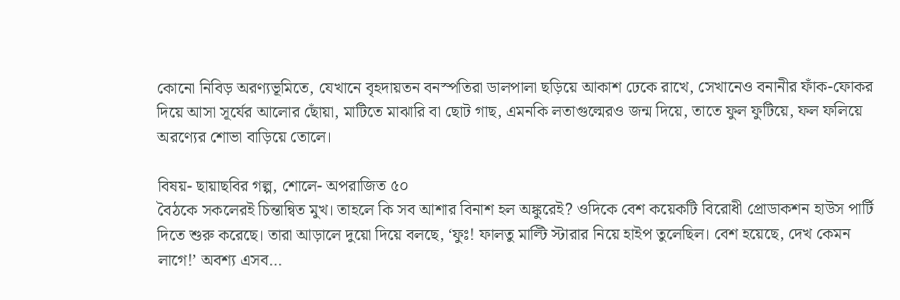কোনো নিবিড় অরণ্যভূমিতে, যেখানে বৃহদায়তন বনস্পতিরা ডালপালা ছড়িয়ে আকাশ ঢেকে রাখে, সেখানেও বনানীর ফাঁক-ফোকর দিয়ে আসা সূর্যের আলোর ছোঁয়া, মাটিতে মাঝারি বা ছোট গাছ, এমনকি লতাগুল্মেরও জন্ম দিয়ে, তাতে ফুল ফুটিয়ে, ফল ফলিয়ে অরণ্যের শোভা বাড়িয়ে তোলে।

বিষয়- ছায়াছবির গল্প, শোলে- অপরাজিত ৫০
বৈঠকে সকলেরই চিন্তান্বিত মুখ। তাহলে কি সব আশার বিনাশ হল অঙ্কুরেই? ওদিকে বেশ কয়েকটি বিরোধী প্রোডাকশন হাউস পার্টি দিতে শুরু করেছে। তারা আড়ালে দুয়ো দিয়ে বলছে, ‘ফুঃ! ফালতু মাল্টি স্টারার নিয়ে হাইপ তুলেছিল। বেশ হয়েছে, দেখ কেমন লাগে!’ অবশ্য এসব…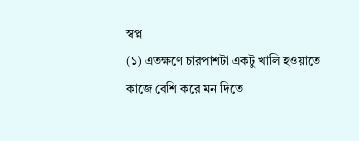স্বপ্ন
(১) এতক্ষণে চারপাশটা একটু খালি হওয়াতে কাজে বেশি করে মন দিতে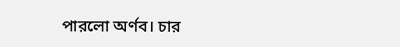পারলো অর্ণব। চার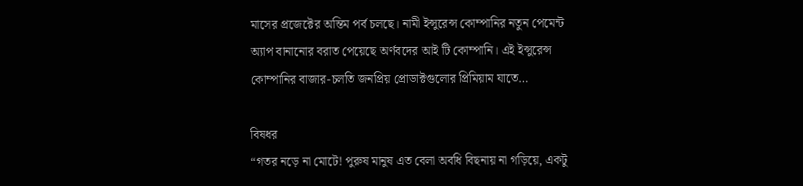মাসের প্রজেক্টের অন্তিম পর্ব চলছে। নামী ইন্সুরেন্স কোম্পানির নতুন পেমেন্ট অ্যাপ বানানোর বরাত পেয়েছে অর্ণবদের আই টি কোম্পানি। এই ইন্সুরেন্স কোম্পানির বাজার-চলতি জনপ্রিয় প্রোডাক্টগুলোর প্রিমিয়াম যাতে…

বিষধর
“গতর নড়ে না মোটে! পুরুষ মানুষ এত বেলা অবধি বিছনায় না গড়িয়ে, একটু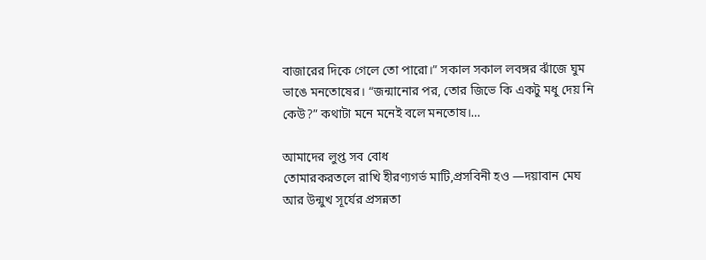বাজারের দিকে গেলে তো পারো।” সকাল সকাল লবঙ্গর ঝাঁজে ঘুম ভাঙে মনতোষের। “জন্মানোর পর, তোর জিভে কি একটু মধু দেয় নি কেউ?” কথাটা মনে মনেই বলে মনতোষ।…

আমাদের লুপ্ত সব বোধ
তোমারকরতলে রাখি হীরণ্যগর্ভ মাটি,প্রসবিনী হও —দয়াবান মেঘ আর উন্মুখ সূর্যের প্রসন্নতা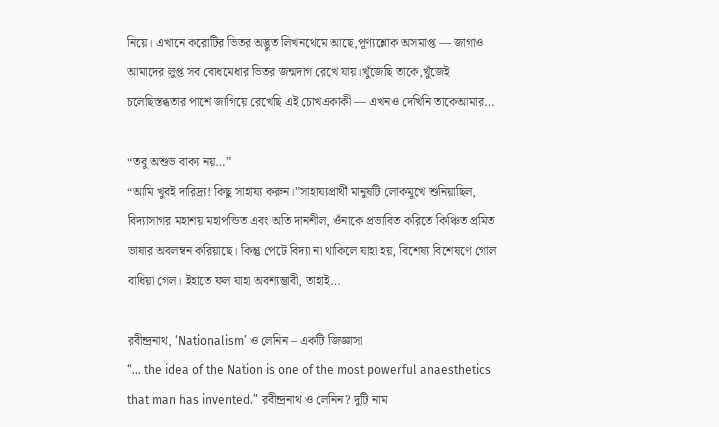নিয়ে। এখানে করোটির ভিতর অদ্ভুত লিখনথেমে আছে,পূণ্যশ্লোক অসমাপ্ত — জাগাও আমাদের লুপ্ত সব বোধমেধার ভিতর জন্মদাগ রেখে যায়।খুঁজেছি তাকে,খুঁজেই চলেছিস্তব্ধতার পাশে জাগিয়ে রেখেছি এই চোখএকাকী — এখনও দেখিনি তাকেআমার…

“তবু অশুভ বাক্য নয়…”
“আমি খুবই দারিদ্র্য! কিছু সাহায্য করুন।”সাহায্যপ্রার্থী মানুষটি লোকমুখে শুনিয়াছিল, বিদ্যাসাগর মহাশয় মহাপন্ডিত এবং অতি দানশীল, ওঁনাকে প্রভাবিত করিতে কিঞ্চিত প্রমিত ভাষার অবলম্বন করিয়াছে। কিন্তু পেটে বিদ্যা না থাকিলে যাহা হয়, বিশেষ্য বিশেষণে গোল বাধিয়া গেল। ইহাতে ফল যাহা অবশ্যম্ভাবী, তাহাই…

রবীন্দ্রনাথ, ‘Nationalism’ ও লেনিন – একটি জিজ্ঞাসা
“… the idea of the Nation is one of the most powerful anaesthetics that man has invented.” রবীন্দ্রনাথ ও লেনিন? দুটি নাম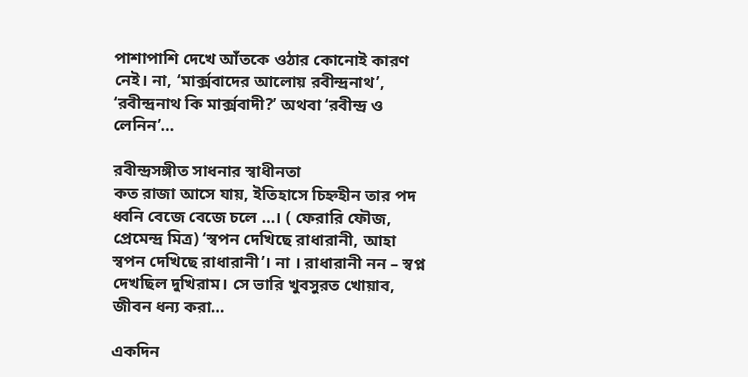পাশাপাশি দেখে আঁতকে ওঠার কোনোই কারণ নেই। না, ‘মার্ক্সবাদের আলোয় রবীন্দ্রনাথ’, ‘রবীন্দ্রনাথ কি মার্ক্সবাদী?’ অথবা ‘রবীন্দ্র ও লেনিন’…

রবীন্দ্রসঙ্গীত সাধনার স্বাধীনতা
কত রাজা আসে যায়, ইতিহাসে চিহ্নহীন তার পদ ধ্বনি বেজে বেজে চলে …। ( ফেরারি ফৌজ, প্রেমেন্দ্র মিত্র) ‘স্বপন দেখিছে রাধারানী, আহা স্বপন দেখিছে রাধারানী’। না । রাধারানী নন – স্বপ্ন দেখছিল দুখিরাম। সে ভারি খুবসুরত খোয়াব, জীবন ধন্য করা…

একদিন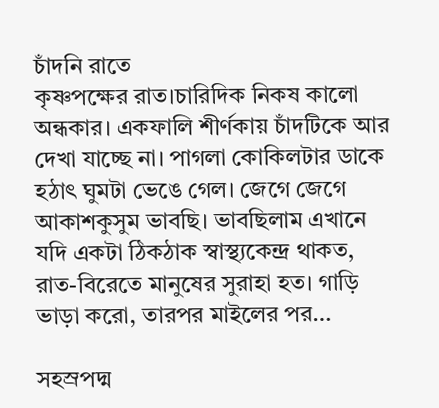চাঁদনি রাতে
কৃষ্ণপক্ষের রাত।চারিদিক নিকষ কালো অন্ধকার। একফালি শীর্ণকায় চাঁদটিকে আর দেখা যাচ্ছে না। পাগলা কোকিলটার ডাকে হঠাৎ ঘুমটা ভেঙে গেল। জেগে জেগে আকাশকুসুম ভাবছি। ভাবছিলাম এখানে যদি একটা ঠিকঠাক স্বাস্থ্যকেন্দ্র থাকত, রাত-বিরেতে মানুষের সুরাহা হত। গাড়ি ভাড়া করো, তারপর মাইলের পর…

সহস্রপদ্ম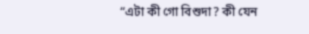“এটা কী গো বিশুদা? কী যেন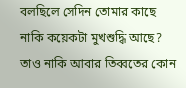বলছিলে সেদিন তোমার কাছে নাকি কয়েকটা মুখশুদ্ধি আছে? তাও নাকি আবার তিব্বতের কোন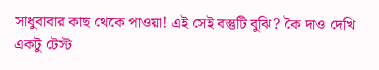সাধুবাবার কাছ থেকে পাওয়া! এই সেই বস্তুটি বুঝি? কৈ দাও দেখি একটু টেস্ট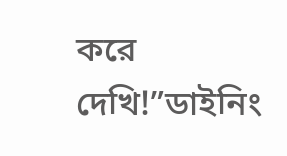করে দেখি!”ডাইনিং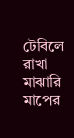টেবিলে রাখা মাঝারি মাপের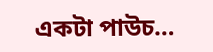একটা পাউচ…